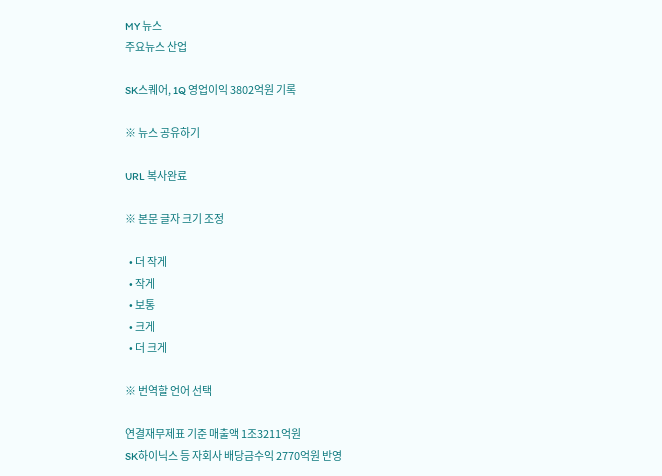MY 뉴스
주요뉴스 산업

SK스퀘어, 1Q 영업이익 3802억원 기록

※ 뉴스 공유하기

URL 복사완료

※ 본문 글자 크기 조정

  • 더 작게
  • 작게
  • 보통
  • 크게
  • 더 크게

※ 번역할 언어 선택

연결재무제표 기준 매출액 1조3211억원
SK하이닉스 등 자회사 배당금수익 2770억원 반영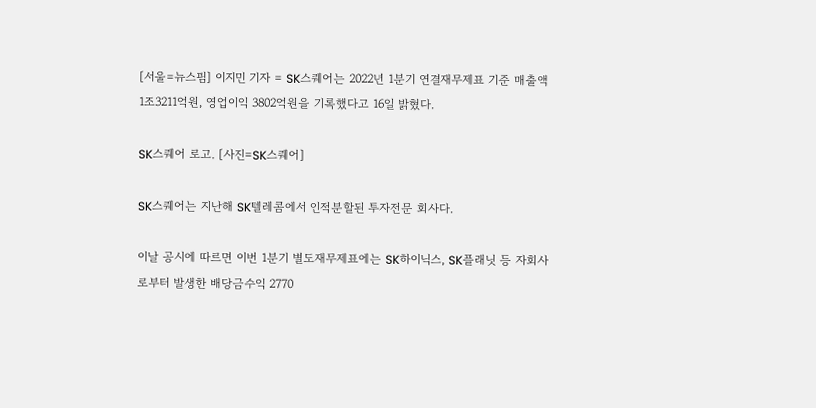[서울=뉴스핌] 이지민 기자 = SK스퀘어는 2022년 1분기 연결재무제표 기준 매출액 1조3211억원, 영업이익 3802억원을 기록했다고 16일 밝혔다.

SK스퀘어 로고. [사진=SK스퀘어]

SK스퀘어는 지난해 SK텔레콤에서 인적분할된 투자전문 회사다.

이날 공시에 따르면 이번 1분기 별도재무제표에는 SK하이닉스, SK플래닛 등 자회사로부터 발생한 배당금수익 2770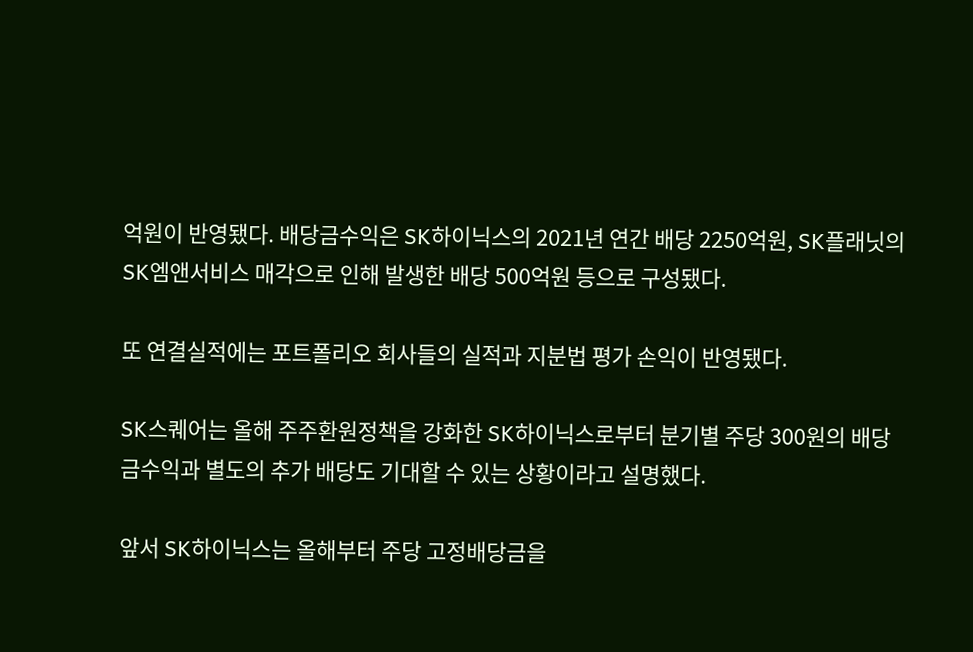억원이 반영됐다. 배당금수익은 SK하이닉스의 2021년 연간 배당 2250억원, SK플래닛의 SK엠앤서비스 매각으로 인해 발생한 배당 500억원 등으로 구성됐다.

또 연결실적에는 포트폴리오 회사들의 실적과 지분법 평가 손익이 반영됐다.

SK스퀘어는 올해 주주환원정책을 강화한 SK하이닉스로부터 분기별 주당 300원의 배당금수익과 별도의 추가 배당도 기대할 수 있는 상황이라고 설명했다.

앞서 SK하이닉스는 올해부터 주당 고정배당금을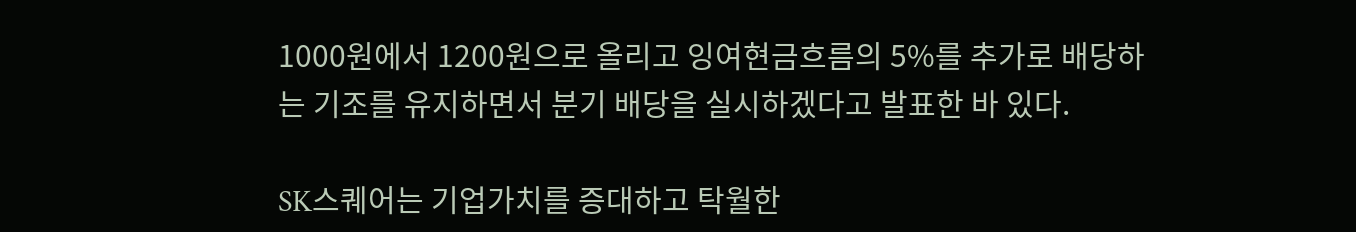1000원에서 1200원으로 올리고 잉여현금흐름의 5%를 추가로 배당하는 기조를 유지하면서 분기 배당을 실시하겠다고 발표한 바 있다.

SK스퀘어는 기업가치를 증대하고 탁월한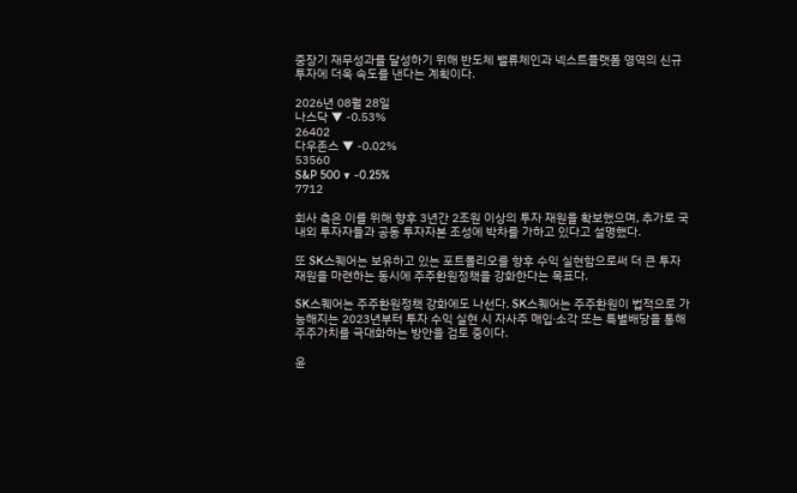중장기 재무성과를 달성하기 위해 반도체 밸류체인과 넥스트플랫폼 영역의 신규 투자에 더욱 속도를 낸다는 계획이다.

2026년 08월 28일
나스닥 ▼ -0.53%
26402
다우존스 ▼ -0.02%
53560
S&P 500 ▼ -0.25%
7712

회사 측은 이를 위해 향후 3년간 2조원 이상의 투자 재원을 확보했으며, 추가로 국내외 투자자들과 공동 투자자본 조성에 박차를 가하고 있다고 설명했다.

또 SK스퀘어는 보유하고 있는 포트폴리오를 향후 수익 실현함으로써 더 큰 투자 재원을 마련하는 동시에 주주환원정책을 강화한다는 목표다.

SK스퀘어는 주주환원정책 강화에도 나선다. SK스퀘어는 주주환원이 법적으로 가능해지는 2023년부터 투자 수익 실현 시 자사주 매입∙소각 또는 특별배당을 통해 주주가치를 극대화하는 방안을 검토 중이다.

윤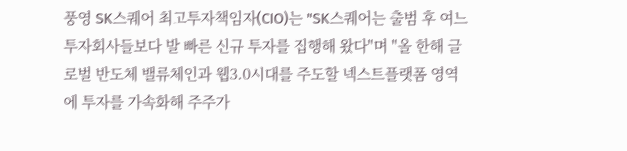풍영 SK스퀘어 최고투자책임자(CIO)는 "SK스퀘어는 출범 후 여느 투자회사들보다 발 빠른 신규 투자를 집행해 왔다"며 "올 한해 글로벌 반도체 밸류체인과 웹3.0시대를 주도할 넥스트플랫폼 영역에 투자를 가속화해 주주가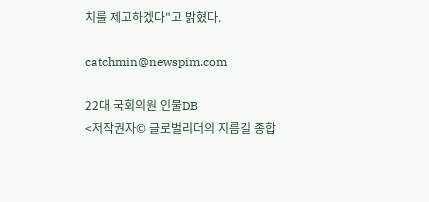치를 제고하겠다"고 밝혔다.

catchmin@newspim.com

22대 국회의원 인물DB
<저작권자© 글로벌리더의 지름길 종합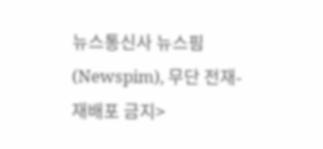뉴스통신사 뉴스핌(Newspim), 무단 전재-재배포 금지>